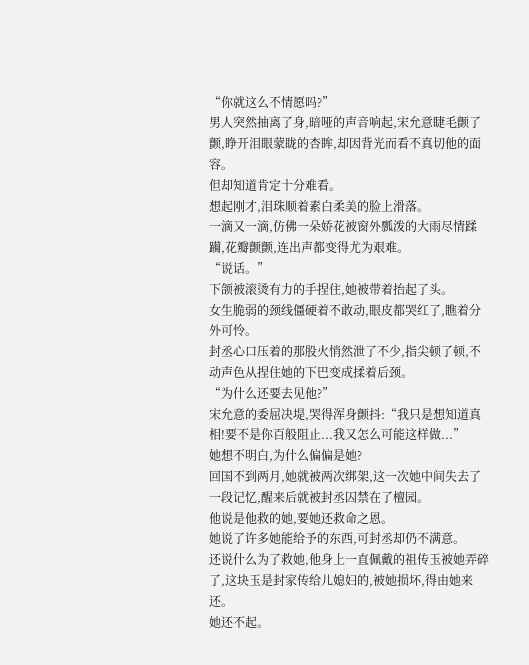“你就这么不情愿吗?”
男人突然抽离了身,暗哑的声音响起,宋允意睫毛颤了颤,睁开泪眼蒙眬的杏眸,却因背光而看不真切他的面容。
但却知道肯定十分难看。
想起刚才,泪珠顺着素白柔美的脸上滑落。
一滴又一滴,仿佛一朵娇花被窗外瓢泼的大雨尽情蹂躏,花瓣颤颤,连出声都变得尤为艰难。
“说话。”
下颌被滚烫有力的手捏住,她被带着抬起了头。
女生脆弱的颈线僵硬着不敢动,眼皮都哭红了,瞧着分外可怜。
封丞心口压着的那股火悄然泄了不少,指尖顿了顿,不动声色从捏住她的下巴变成揉着后颈。
“为什么还要去见他?”
宋允意的委屈决堤,哭得浑身颤抖:“我只是想知道真相!要不是你百般阻止...我又怎么可能这样做...”
她想不明白,为什么偏偏是她?
回国不到两月,她就被两次绑架,这一次她中间失去了一段记忆,醒来后就被封丞囚禁在了檀园。
他说是他救的她,要她还救命之恩。
她说了许多她能给予的东西,可封丞却仍不满意。
还说什么为了救她,他身上一直佩戴的祖传玉被她弄碎了,这块玉是封家传给儿媳妇的,被她损坏,得由她来还。
她还不起。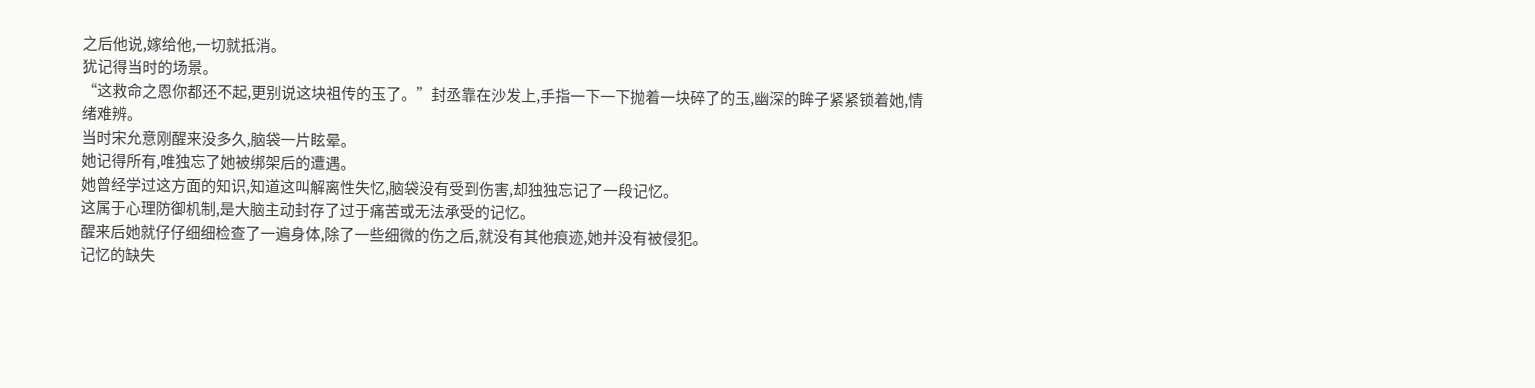之后他说,嫁给他,一切就抵消。
犹记得当时的场景。
“这救命之恩你都还不起,更别说这块祖传的玉了。”封丞靠在沙发上,手指一下一下抛着一块碎了的玉,幽深的眸子紧紧锁着她,情绪难辨。
当时宋允意刚醒来没多久,脑袋一片眩晕。
她记得所有,唯独忘了她被绑架后的遭遇。
她曾经学过这方面的知识,知道这叫解离性失忆,脑袋没有受到伤害,却独独忘记了一段记忆。
这属于心理防御机制,是大脑主动封存了过于痛苦或无法承受的记忆。
醒来后她就仔仔细细检查了一遍身体,除了一些细微的伤之后,就没有其他痕迹,她并没有被侵犯。
记忆的缺失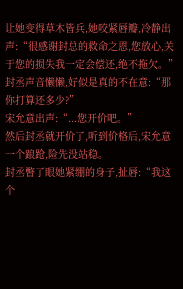让她变得草木皆兵,她咬紧唇瓣,冷静出声:“很感谢封总的救命之恩,您放心,关于您的损失我一定会偿还,绝不拖欠。”
封丞声音懒懒,好似是真的不在意:“那你打算还多少?”
宋允意出声:“...您开价吧。”
然后封丞就开价了,听到价格后,宋允意一个踉跄,险先没站稳。
封丞瞥了眼她紧绷的身子,扯唇:“我这个